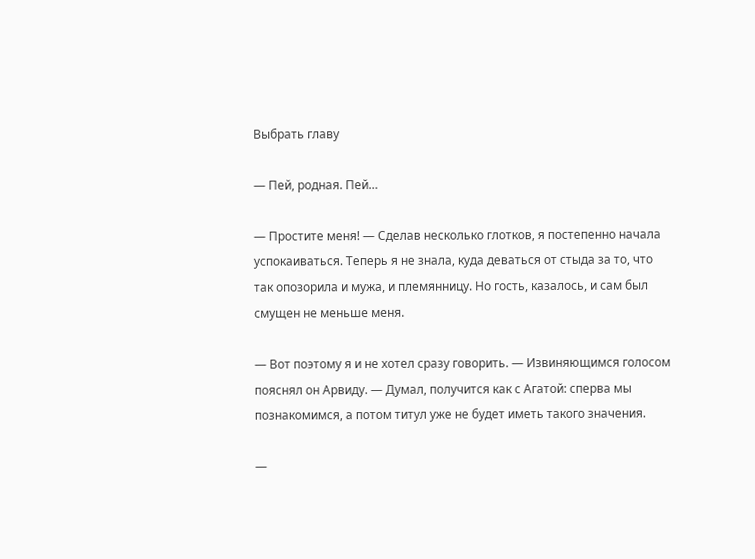Выбрать главу

— Пей, родная. Пей…

— Простите меня! — Сделав несколько глотков, я постепенно начала успокаиваться. Теперь я не знала, куда деваться от стыда за то, что так опозорила и мужа, и племянницу. Но гость, казалось, и сам был смущен не меньше меня.

— Вот поэтому я и не хотел сразу говорить. — Извиняющимся голосом пояснял он Арвиду. — Думал, получится как с Агатой: сперва мы познакомимся, а потом титул уже не будет иметь такого значения.

—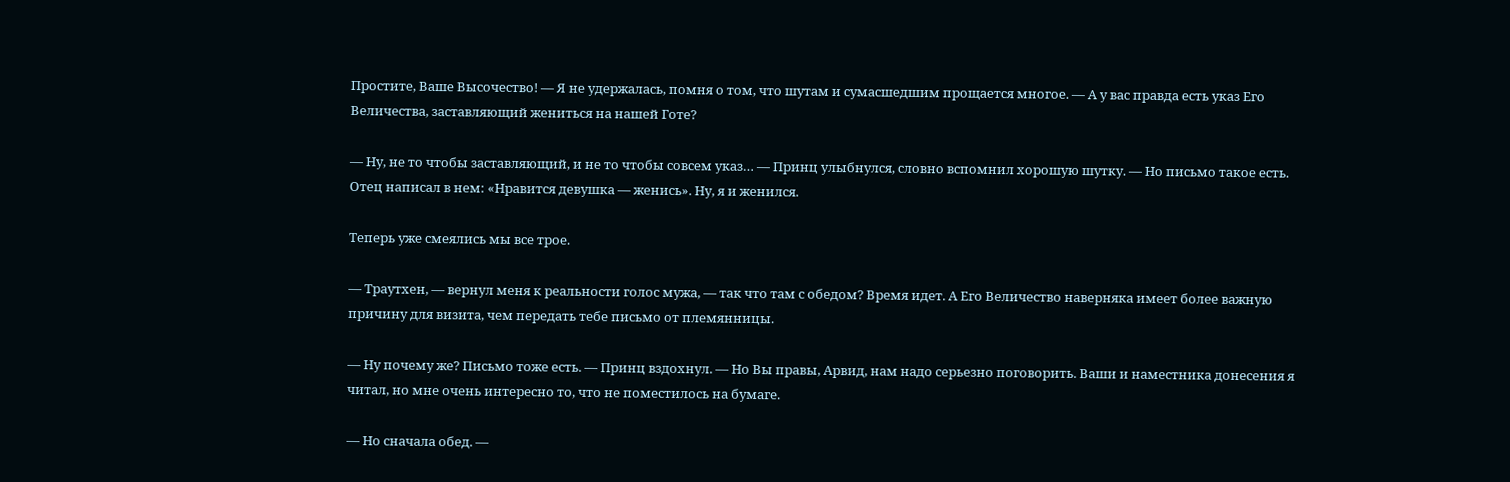Простите, Ваше Высочество! — Я не удержалась, помня о том, что шутам и сумасшедшим прощается многое. — А у вас правда есть указ Его Величества, заставляющий жениться на нашей Готе?

— Ну, не то чтобы заставляющий, и не то чтобы совсем указ… — Принц улыбнулся, словно вспомнил хорошую шутку. — Но письмо такое есть. Отец написал в нем: «Нравится девушка — женись». Ну, я и женился.

Теперь уже смеялись мы все трое.

— Траутхен, — вернул меня к реальности голос мужа, — так что там с обедом? Время идет. А Его Величество наверняка имеет более важную причину для визита, чем передать тебе письмо от племянницы.

— Ну почему же? Письмо тоже есть. — Принц вздохнул. — Но Вы правы, Арвид, нам надо серьезно поговорить. Ваши и наместника донесения я читал, но мне очень интересно то, что не поместилось на бумаге.

— Но сначала обед. —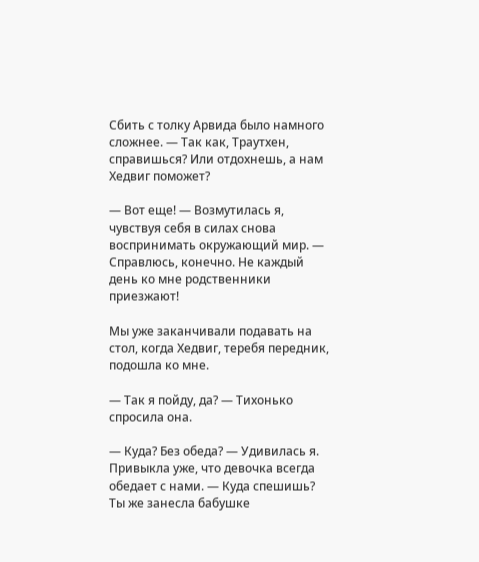Сбить с толку Арвида было намного сложнее. — Так как, Траутхен, справишься? Или отдохнешь, а нам Хедвиг поможет?

— Вот еще! — Возмутилась я, чувствуя себя в силах снова воспринимать окружающий мир. — Справлюсь, конечно. Не каждый день ко мне родственники приезжают!

Мы уже заканчивали подавать на стол, когда Хедвиг, теребя передник, подошла ко мне.

— Так я пойду, да? — Тихонько спросила она.

— Куда? Без обеда? — Удивилась я. Привыкла уже, что девочка всегда обедает с нами. — Куда спешишь? Ты же занесла бабушке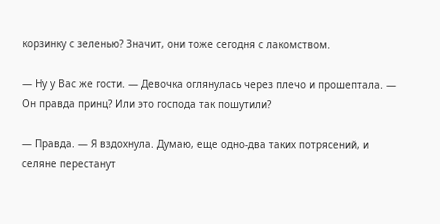корзинку с зеленью? Значит, они тоже сегодня с лакомством.

— Ну у Вас же гости. — Девочка оглянулась через плечо и прошептала. — Он правда принц? Или это господа так пошутили?

— Правда. — Я вздохнула. Думаю, еще одно-два таких потрясений, и селяне перестанут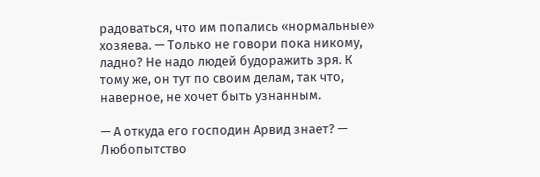радоваться, что им попались «нормальные» хозяева. — Только не говори пока никому, ладно? Не надо людей будоражить зря. К тому же, он тут по своим делам, так что, наверное, не хочет быть узнанным.

— А откуда его господин Арвид знает? — Любопытство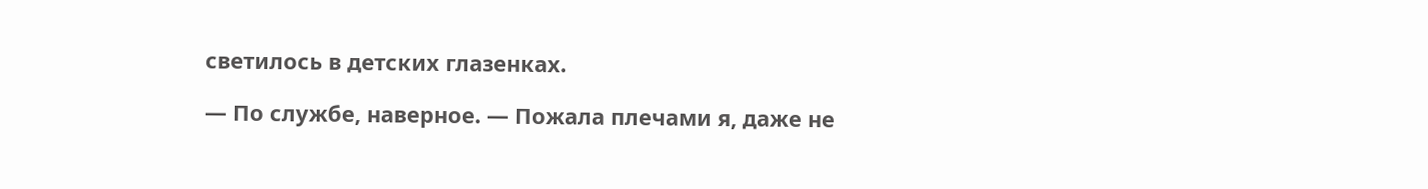светилось в детских глазенках.

— По службе, наверное. — Пожала плечами я, даже не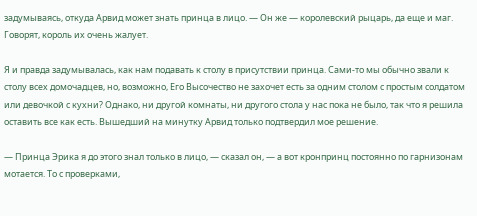задумываясь, откуда Арвид может знать принца в лицо. — Он же — королевский рыцарь, да еще и маг. Говорят, король их очень жалует.

Я и правда задумывалась, как нам подавать к столу в присутствии принца. Сами-то мы обычно звали к столу всех домочадцев, но, возможно, Его Высочество не захочет есть за одним столом с простым солдатом или девочкой с кухни? Однако, ни другой комнаты, ни другого стола у нас пока не было, так что я решила оставить все как есть. Вышедший на минутку Арвид только подтвердил мое решение.

— Принца Эрика я до этого знал только в лицо, — сказал он, — а вот кронпринц постоянно по гарнизонам мотается. То с проверками,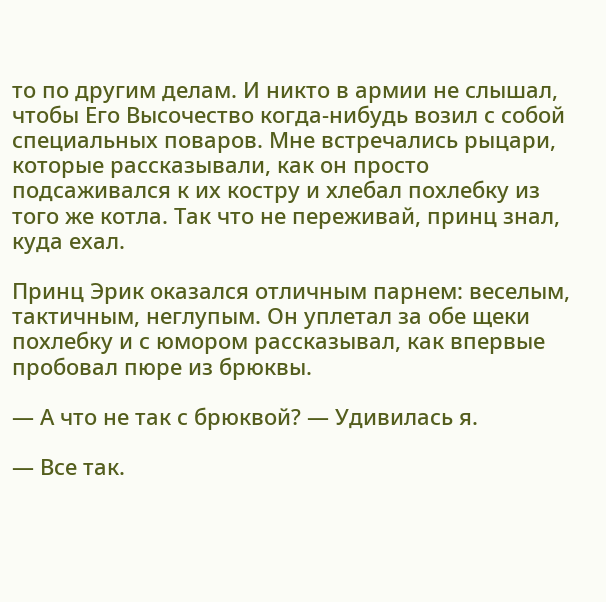то по другим делам. И никто в армии не слышал, чтобы Его Высочество когда-нибудь возил с собой специальных поваров. Мне встречались рыцари, которые рассказывали, как он просто подсаживался к их костру и хлебал похлебку из того же котла. Так что не переживай, принц знал, куда ехал.

Принц Эрик оказался отличным парнем: веселым, тактичным, неглупым. Он уплетал за обе щеки похлебку и с юмором рассказывал, как впервые пробовал пюре из брюквы.

— А что не так с брюквой? — Удивилась я.

— Все так.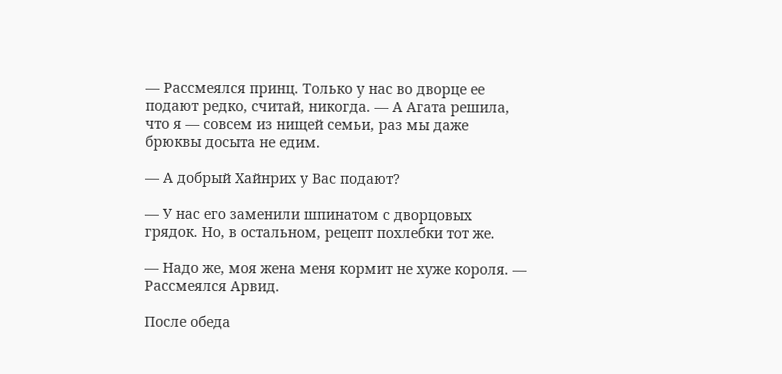— Рассмеялся принц. Только у нас во дворце ее подают редко, считай, никогда. — А Агата решила, что я — совсем из нищей семьи, раз мы даже брюквы досыта не едим.

— А добрый Хайнрих у Вас подают?

— У нас его заменили шпинатом с дворцовых грядок. Но, в остальном, рецепт похлебки тот же.

— Надо же, моя жена меня кормит не хуже короля. — Рассмеялся Арвид.

После обеда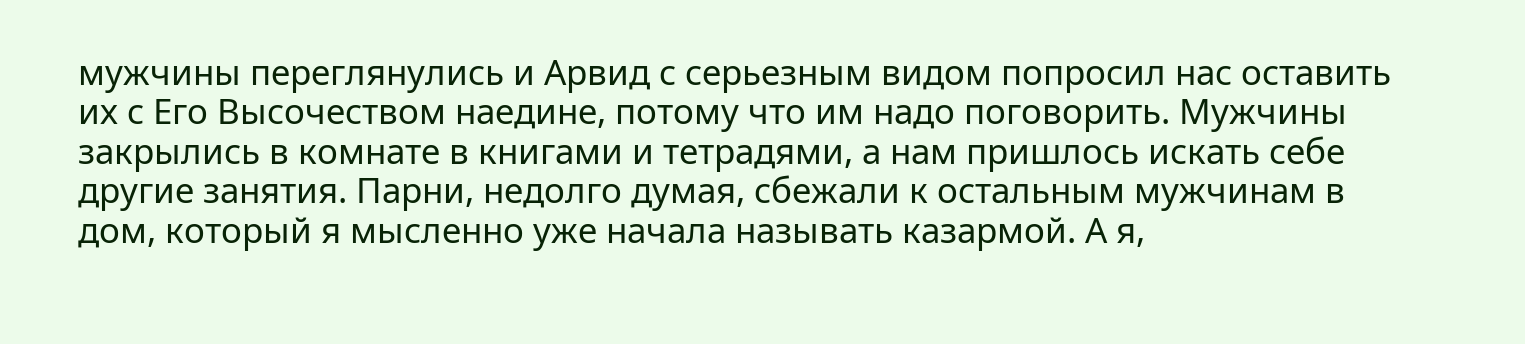мужчины переглянулись и Арвид с серьезным видом попросил нас оставить их с Его Высочеством наедине, потому что им надо поговорить. Мужчины закрылись в комнате в книгами и тетрадями, а нам пришлось искать себе другие занятия. Парни, недолго думая, сбежали к остальным мужчинам в дом, который я мысленно уже начала называть казармой. А я,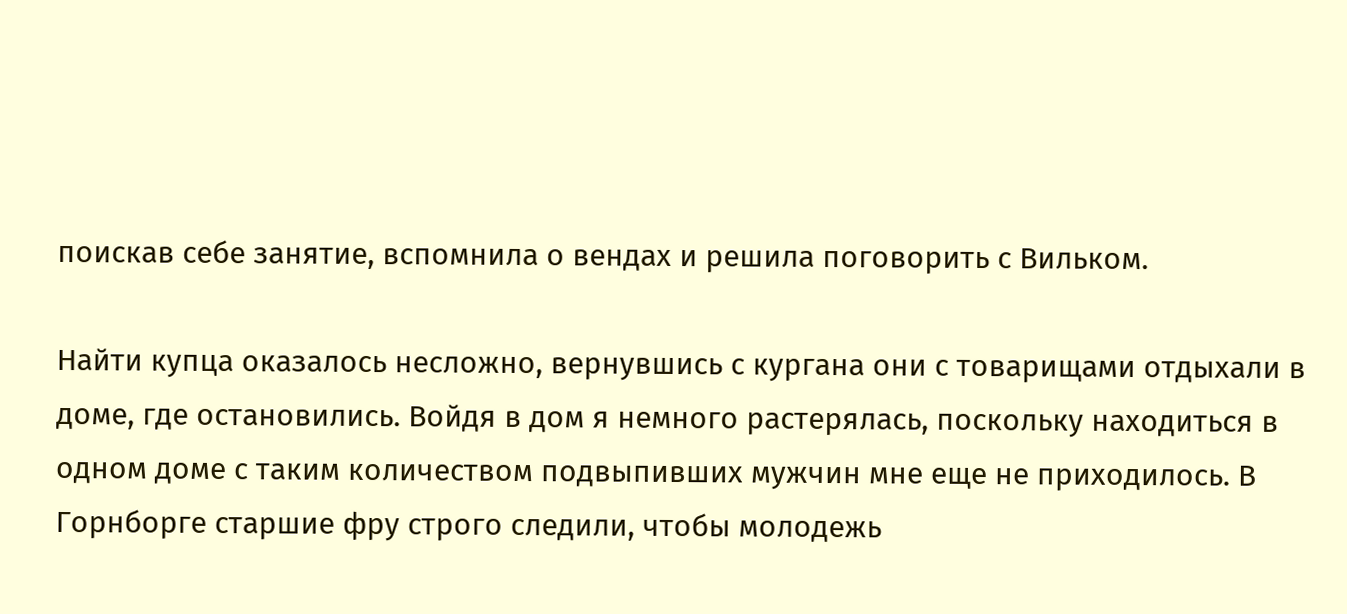поискав себе занятие, вспомнила о вендах и решила поговорить с Вильком.

Найти купца оказалось несложно, вернувшись с кургана они с товарищами отдыхали в доме, где остановились. Войдя в дом я немного растерялась, поскольку находиться в одном доме с таким количеством подвыпивших мужчин мне еще не приходилось. В Горнборге старшие фру строго следили, чтобы молодежь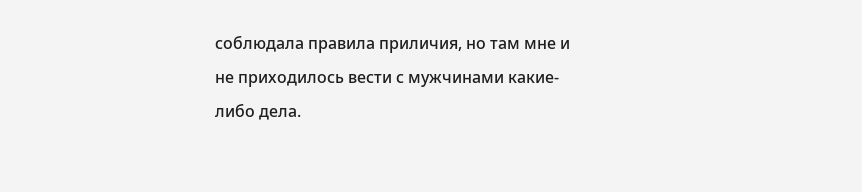соблюдала правила приличия, но там мне и не приходилось вести с мужчинами какие-либо дела.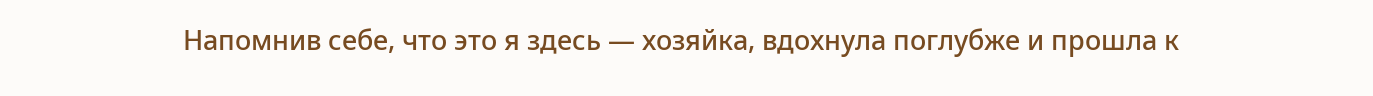Напомнив себе, что это я здесь — хозяйка, вдохнула поглубже и прошла к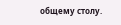общему столу.